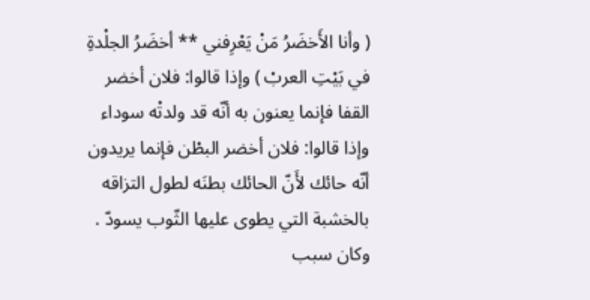( وأنا الأَخضَرُ مَنْ يَعْرِفني ** أخضَرُ الجلْدةِ في بَيْتِ العربْ ) وإذا قالوا: فلان أخضر القفا فإنما يعنون به أنّه قد ولدتْه سوداء وإذا قالوا: فلان أخضر البطْن فإنما يريدون أنّه حائك لأَنّ الحائك بطنَه لطول التزاقه بالخشبة التي يطوى عليها الثّوب يسودّ .
وكان سبب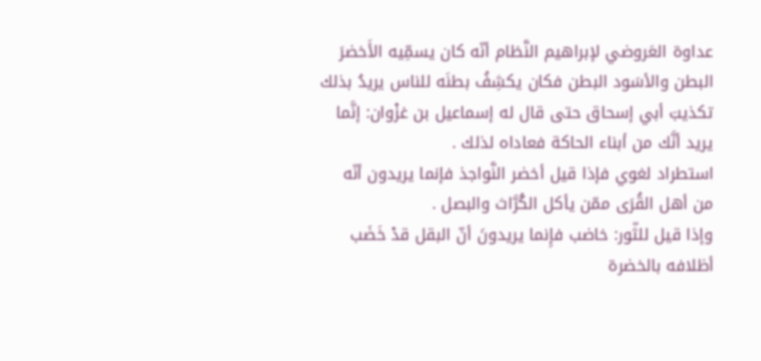عداوة العَروضي لإبراهيم النَّظام أنّه كان يسمِّيه الأَخضرَ البطن والأسَود البطن فكان يكشِفُ بطنَه للناس يريدُ بذلك تكذيبَ أبي إسحاق حتى قال له إسماعيل بن غزْوان: إنَّما يريد أنَّك من أبناء الحاكة فعاداه لذلك .
استطراد لغوي فإذا قيل أخضر النَّواجذ فإنما يريدون أنّه من أهل القُرَى ممّن يأكل الكُرَّاث والبصل .
وإذا قيل للثّور: خاضب فإِنما يريدونَ أنّ البقل قدْ خَضَب أظلافه بالخضرة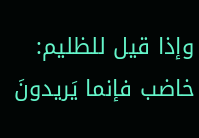وإذا قيل للظليم: خاضب فإنما يَريدونَ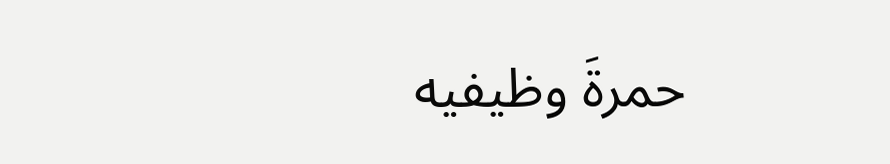حمرةَ وظيفيه